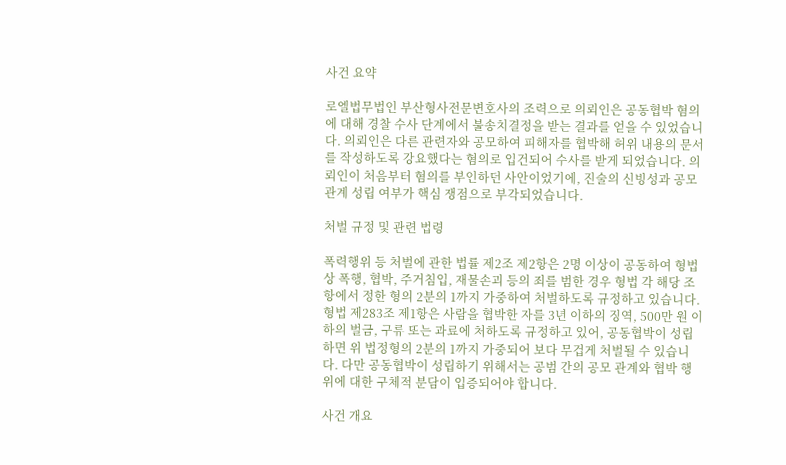사건 요약

로엘법무법인 부산형사전문변호사의 조력으로 의뢰인은 공동협박 혐의에 대해 경찰 수사 단계에서 불송치결정을 받는 결과를 얻을 수 있었습니다. 의뢰인은 다른 관련자와 공모하여 피해자를 협박해 허위 내용의 문서를 작성하도록 강요했다는 혐의로 입건되어 수사를 받게 되었습니다. 의뢰인이 처음부터 혐의를 부인하던 사안이었기에, 진술의 신빙성과 공모 관계 성립 여부가 핵심 쟁점으로 부각되었습니다.

처벌 규정 및 관련 법령

폭력행위 등 처벌에 관한 법률 제2조 제2항은 2명 이상이 공동하여 형법상 폭행, 협박, 주거침입, 재물손괴 등의 죄를 범한 경우 형법 각 해당 조항에서 정한 형의 2분의 1까지 가중하여 처벌하도록 규정하고 있습니다. 형법 제283조 제1항은 사람을 협박한 자를 3년 이하의 징역, 500만 원 이하의 벌금, 구류 또는 과료에 처하도록 규정하고 있어, 공동협박이 성립하면 위 법정형의 2분의 1까지 가중되어 보다 무겁게 처벌될 수 있습니다. 다만 공동협박이 성립하기 위해서는 공범 간의 공모 관계와 협박 행위에 대한 구체적 분담이 입증되어야 합니다.

사건 개요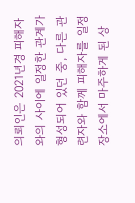의뢰인은 2021년경 피해자와의 사이에 일정한 관계가 형성되어 있던 중, 다른 관련자와 함께 피해자를 일정 장소에서 마주하게 된 상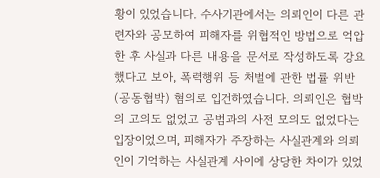황이 있었습니다. 수사기관에서는 의뢰인이 다른 관련자와 공모하여 피해자를 위협적인 방법으로 억압한 후 사실과 다른 내용을 문서로 작성하도록 강요했다고 보아, 폭력행위 등 처벌에 관한 법률 위반(공동협박) 혐의로 입건하였습니다. 의뢰인은 협박의 고의도 없었고 공범과의 사전 모의도 없었다는 입장이었으며, 피해자가 주장하는 사실관계와 의뢰인이 기억하는 사실관계 사이에 상당한 차이가 있었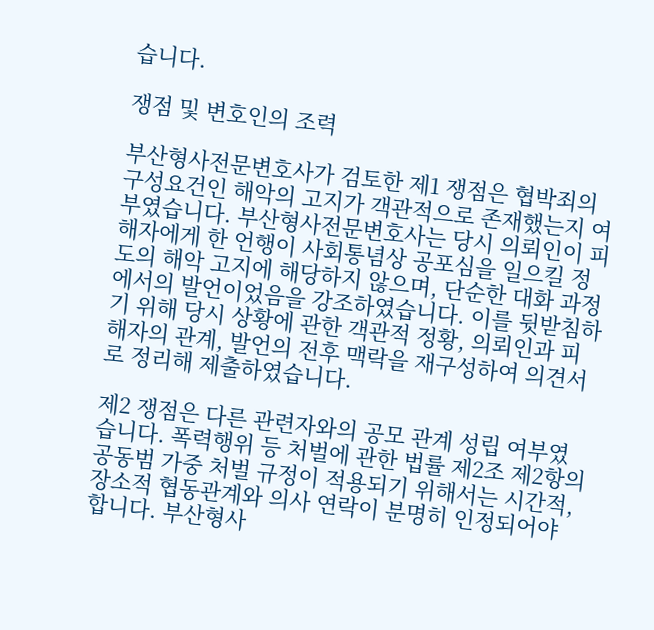습니다.

쟁점 및 변호인의 조력

부산형사전문변호사가 검토한 제1 쟁점은 협박죄의 구성요건인 해악의 고지가 객관적으로 존재했는지 여부였습니다. 부산형사전문변호사는 당시 의뢰인이 피해자에게 한 언행이 사회통념상 공포심을 일으킬 정도의 해악 고지에 해당하지 않으며, 단순한 대화 과정에서의 발언이었음을 강조하였습니다. 이를 뒷받침하기 위해 당시 상황에 관한 객관적 정황, 의뢰인과 피해자의 관계, 발언의 전후 맥락을 재구성하여 의견서로 정리해 제출하였습니다.

제2 쟁점은 다른 관련자와의 공모 관계 성립 여부였습니다. 폭력행위 등 처벌에 관한 법률 제2조 제2항의 공동범 가중 처벌 규정이 적용되기 위해서는 시간적, 장소적 협동관계와 의사 연락이 분명히 인정되어야 합니다. 부산형사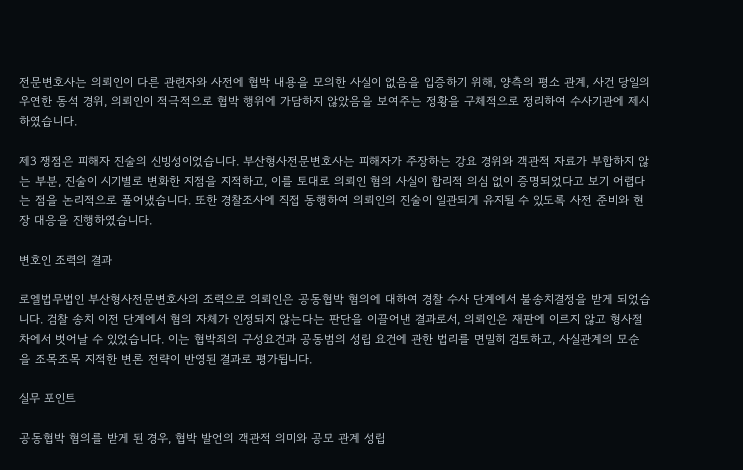전문변호사는 의뢰인이 다른 관련자와 사전에 협박 내용을 모의한 사실이 없음을 입증하기 위해, 양측의 평소 관계, 사건 당일의 우연한 동석 경위, 의뢰인이 적극적으로 협박 행위에 가담하지 않았음을 보여주는 정황을 구체적으로 정리하여 수사기관에 제시하였습니다.

제3 쟁점은 피해자 진술의 신빙성이었습니다. 부산형사전문변호사는 피해자가 주장하는 강요 경위와 객관적 자료가 부합하지 않는 부분, 진술이 시기별로 변화한 지점을 지적하고, 이를 토대로 의뢰인 혐의 사실이 합리적 의심 없이 증명되었다고 보기 어렵다는 점을 논리적으로 풀어냈습니다. 또한 경찰조사에 직접 동행하여 의뢰인의 진술이 일관되게 유지될 수 있도록 사전 준비와 현장 대응을 진행하였습니다.

변호인 조력의 결과

로엘법무법인 부산형사전문변호사의 조력으로 의뢰인은 공동협박 혐의에 대하여 경찰 수사 단계에서 불송치결정을 받게 되었습니다. 검찰 송치 이전 단계에서 혐의 자체가 인정되지 않는다는 판단을 이끌어낸 결과로서, 의뢰인은 재판에 이르지 않고 형사절차에서 벗어날 수 있었습니다. 이는 협박죄의 구성요건과 공동범의 성립 요건에 관한 법리를 면밀히 검토하고, 사실관계의 모순을 조목조목 지적한 변론 전략이 반영된 결과로 평가됩니다.

실무 포인트

공동협박 혐의를 받게 된 경우, 협박 발언의 객관적 의미와 공모 관계 성립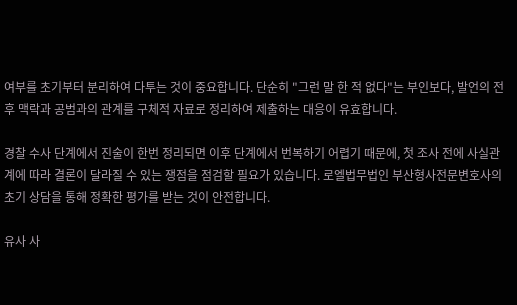여부를 초기부터 분리하여 다투는 것이 중요합니다. 단순히 "그런 말 한 적 없다"는 부인보다, 발언의 전후 맥락과 공범과의 관계를 구체적 자료로 정리하여 제출하는 대응이 유효합니다.

경찰 수사 단계에서 진술이 한번 정리되면 이후 단계에서 번복하기 어렵기 때문에, 첫 조사 전에 사실관계에 따라 결론이 달라질 수 있는 쟁점을 점검할 필요가 있습니다. 로엘법무법인 부산형사전문변호사의 초기 상담을 통해 정확한 평가를 받는 것이 안전합니다.

유사 사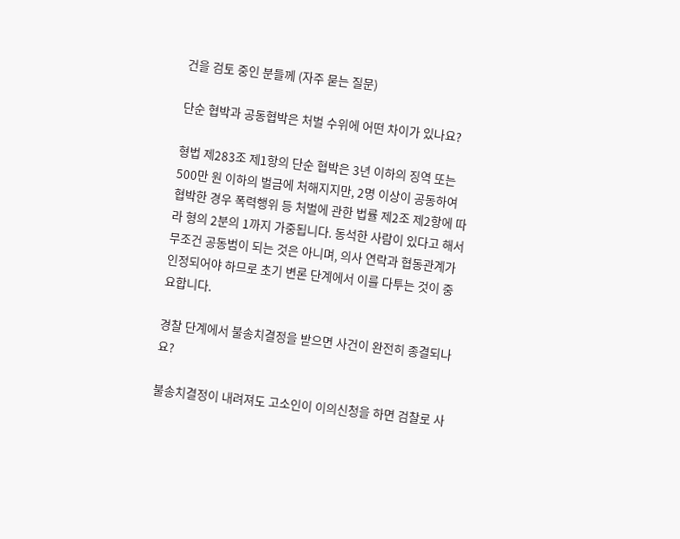건을 검토 중인 분들께 (자주 묻는 질문)

단순 협박과 공동협박은 처벌 수위에 어떤 차이가 있나요?

형법 제283조 제1항의 단순 협박은 3년 이하의 징역 또는 500만 원 이하의 벌금에 처해지지만, 2명 이상이 공동하여 협박한 경우 폭력행위 등 처벌에 관한 법률 제2조 제2항에 따라 형의 2분의 1까지 가중됩니다. 동석한 사람이 있다고 해서 무조건 공동범이 되는 것은 아니며, 의사 연락과 협동관계가 인정되어야 하므로 초기 변론 단계에서 이를 다투는 것이 중요합니다.

경찰 단계에서 불송치결정을 받으면 사건이 완전히 종결되나요?

불송치결정이 내려져도 고소인이 이의신청을 하면 검찰로 사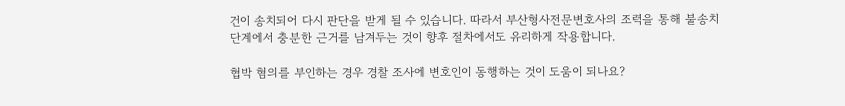건이 송치되어 다시 판단을 받게 될 수 있습니다. 따라서 부산형사전문변호사의 조력을 통해 불송치 단계에서 충분한 근거를 남겨두는 것이 향후 절차에서도 유리하게 작용합니다.

협박 혐의를 부인하는 경우 경찰 조사에 변호인이 동행하는 것이 도움이 되나요?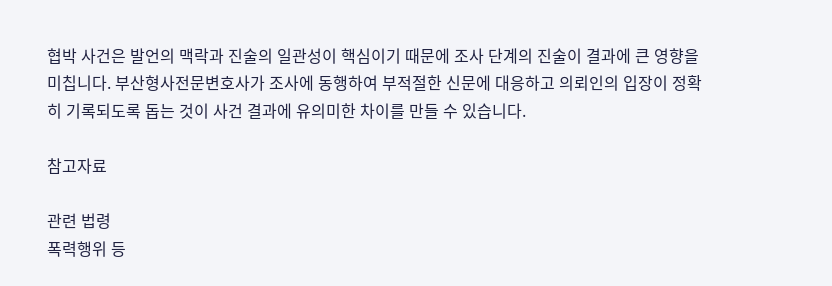협박 사건은 발언의 맥락과 진술의 일관성이 핵심이기 때문에 조사 단계의 진술이 결과에 큰 영향을 미칩니다. 부산형사전문변호사가 조사에 동행하여 부적절한 신문에 대응하고 의뢰인의 입장이 정확히 기록되도록 돕는 것이 사건 결과에 유의미한 차이를 만들 수 있습니다.

참고자료

관련 법령
폭력행위 등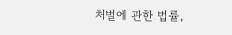처벌에 관한 법률,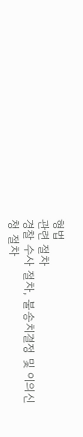형법
관련 절차
경찰 수사 절차, 불송치결정 및 이의신청 절차